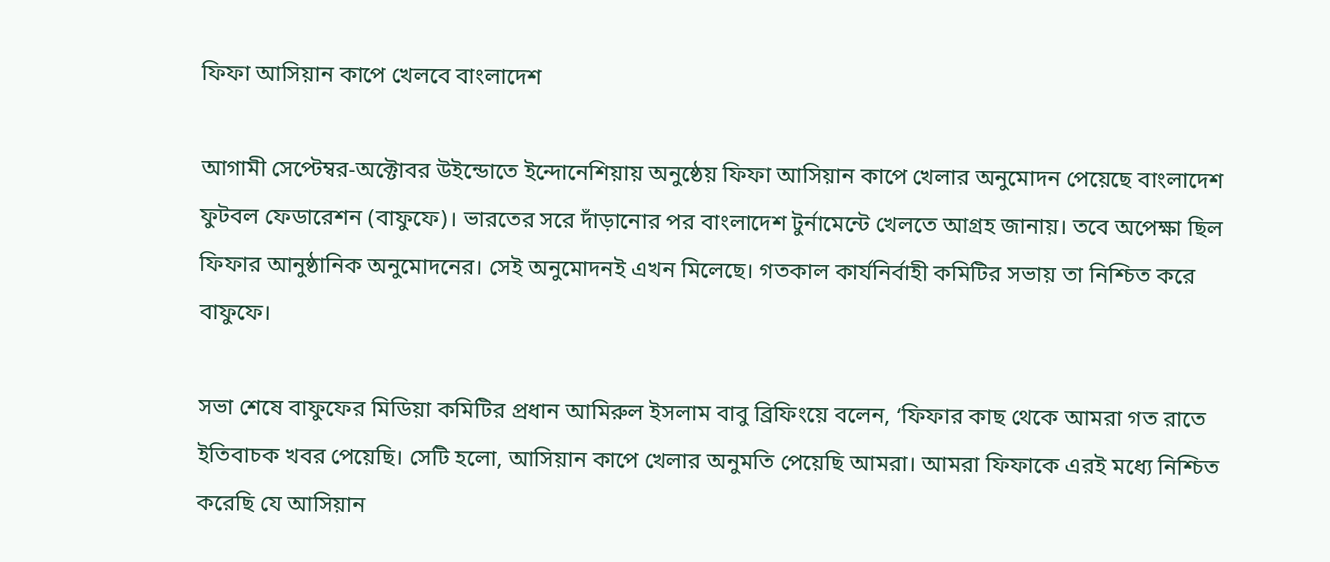ফিফা আসিয়ান কাপে খেলবে বাংলাদেশ

আগামী সেপ্টেম্বর-অক্টোবর উইন্ডোতে ইন্দোনেশিয়ায় অনুষ্ঠেয় ফিফা আসিয়ান কাপে খেলার অনুমোদন পেয়েছে বাংলাদেশ ফুটবল ফেডারেশন (বাফুফে)। ভারতের সরে দাঁড়ানোর পর বাংলাদেশ টুর্নামেন্টে খেলতে আগ্রহ জানায়। তবে অপেক্ষা ছিল ফিফার আনুষ্ঠানিক অনুমোদনের। সেই অনুমোদনই এখন মিলেছে। গতকাল কার্যনির্বাহী কমিটির সভায় তা নিশ্চিত করে বাফুফে।

সভা শেষে বাফুফের মিডিয়া কমিটির প্রধান আমিরুল ইসলাম বাবু ব্রিফিংয়ে বলেন, ‘ফিফার কাছ থেকে আমরা গত রাতে ইতিবাচক খবর পেয়েছি। সেটি হলো, আসিয়ান কাপে খেলার অনুমতি পেয়েছি আমরা। আমরা ফিফাকে এরই মধ্যে নিশ্চিত করেছি যে আসিয়ান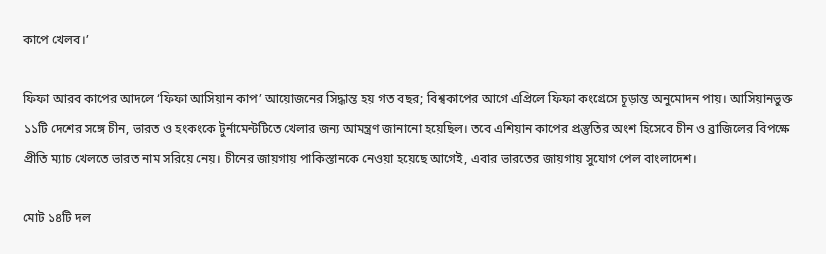কাপে খেলব।’

ফিফা আরব কাপের আদলে ‘ফিফা আসিয়ান কাপ’ আয়োজনের সিদ্ধান্ত হয় গত বছর; বিশ্বকাপের আগে এপ্রিলে ফিফা কংগ্রেসে চূড়ান্ত অনুমোদন পায়। আসিয়ানভুক্ত ১১টি দেশের সঙ্গে চীন, ভারত ও হংকংকে টুর্নামেন্টটিতে খেলার জন্য আমন্ত্রণ জানানো হয়েছিল। তবে এশিয়ান কাপের প্রস্তুতির অংশ হিসেবে চীন ও ব্রাজিলের বিপক্ষে প্রীতি ম্যাচ খেলতে ভারত নাম সরিয়ে নেয়। চীনের জায়গায় পাকিস্তানকে নেওয়া হয়েছে আগেই, এবার ভারতের জায়গায় সুযোগ পেল বাংলাদেশ।

মোট ১৪টি দল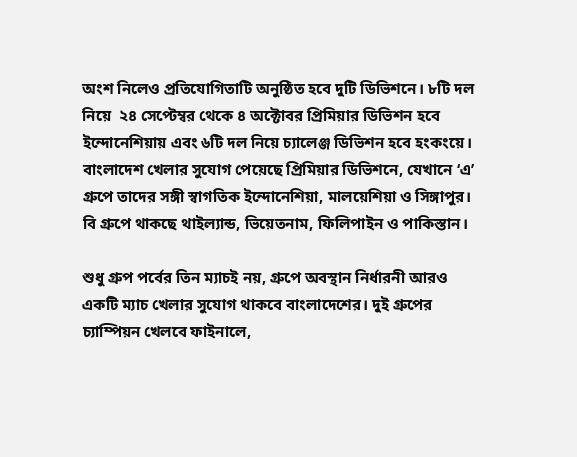অংশ নিলেও প্রতিযোগিতাটি অনুষ্ঠিত হবে দুটি ডিভিশনে। ৮টি দল নিয়ে  ২৪ সেপ্টেম্বর থেকে ৪ অক্টোবর প্রিমিয়ার ডিভিশন হবে ইন্দোনেশিয়ায় এবং ৬টি দল নিয়ে চ্যালেঞ্জ ডিভিশন হবে হংকংয়ে। বাংলাদেশ খেলার সুযোগ পেয়েছে প্রিমিয়ার ডিভিশনে, যেখানে ‘এ’ গ্রুপে তাদের সঙ্গী স্বাগতিক ইন্দোনেশিয়া, মালয়েশিয়া ও সিঙ্গাপুর। বি গ্রুপে থাকছে থাইল্যান্ড, ভিয়েতনাম, ফিলিপাইন ও পাকিস্তান।

শুধু গ্রুপ পর্বের তিন ম্যাচই নয়, গ্রুপে অবস্থান নির্ধারনী আরও একটি ম্যাচ খেলার সুযোগ থাকবে বাংলাদেশের। দুই গ্রুপের চ্যাম্পিয়ন খেলবে ফাইনালে,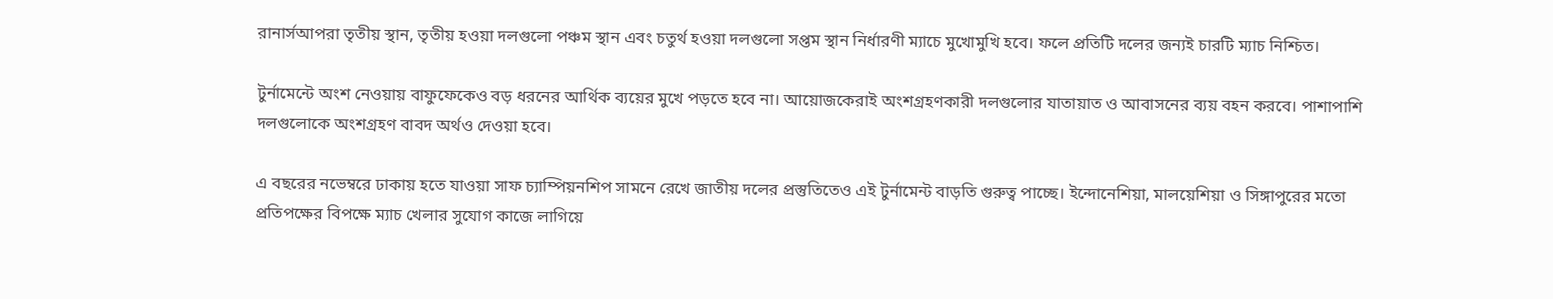রানার্সআপরা তৃতীয় স্থান, তৃতীয় হওয়া দলগুলো পঞ্চম স্থান এবং চতুর্থ হওয়া দলগুলো সপ্তম স্থান নির্ধারণী ম্যাচে মুখোমুখি হবে। ফলে প্রতিটি দলের জন্যই চারটি ম্যাচ নিশ্চিত।

টুর্নামেন্টে অংশ নেওয়ায় বাফুফেকেও বড় ধরনের আর্থিক ব্যয়ের মুখে পড়তে হবে না। আয়োজকেরাই অংশগ্রহণকারী দলগুলোর যাতায়াত ও আবাসনের ব্যয় বহন করবে। পাশাপাশি দলগুলোকে অংশগ্রহণ বাবদ অর্থও দেওয়া হবে।

এ বছরের নভেম্বরে ঢাকায় হতে যাওয়া সাফ চ্যাম্পিয়নশিপ সামনে রেখে জাতীয় দলের প্রস্তুতিতেও এই টুর্নামেন্ট বাড়তি গুরুত্ব পাচ্ছে। ইন্দোনেশিয়া, মালয়েশিয়া ও সিঙ্গাপুরের মতো প্রতিপক্ষের বিপক্ষে ম্যাচ খেলার সুযোগ কাজে লাগিয়ে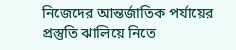নিজেদের আন্তর্জাতিক পর্যায়ের প্রস্তুতি ঝালিয়ে নিতে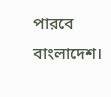পারবে বাংলাদেশ।